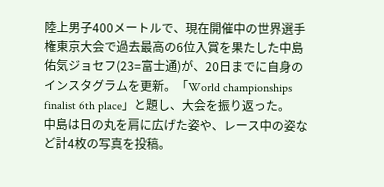陸上男子400メートルで、現在開催中の世界選手権東京大会で過去最高の6位入賞を果たした中島佑気ジョセフ(23=富士通)が、20日までに自身のインスタグラムを更新。「World championships finalist 6th place」と題し、大会を振り返った。
中島は日の丸を肩に広げた姿や、レース中の姿など計4枚の写真を投稿。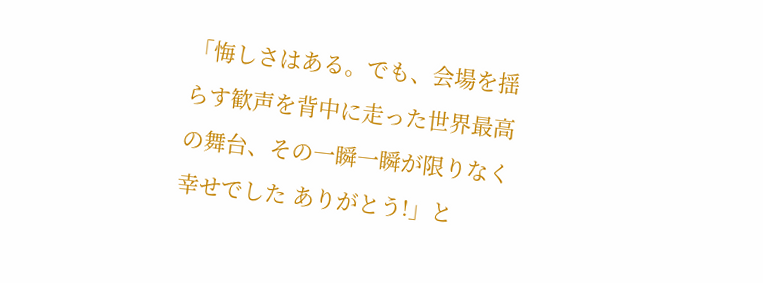「悔しさはある。でも、会場を揺らす歓声を背中に走った世界最高の舞台、その一瞬一瞬が限りなく幸せでした ありがとう!」と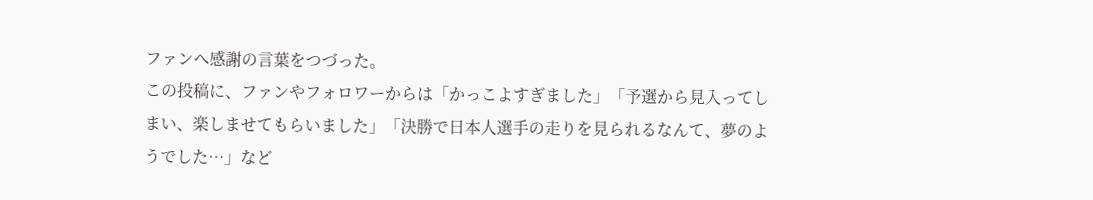ファンへ感謝の言葉をつづった。
この投稿に、ファンやフォロワーからは「かっこよすぎました」「予選から見入ってしまい、楽しませてもらいました」「決勝で日本人選手の走りを見られるなんて、夢のようでした…」など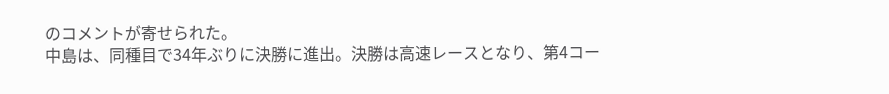のコメントが寄せられた。
中島は、同種目で34年ぶりに決勝に進出。決勝は高速レースとなり、第4コー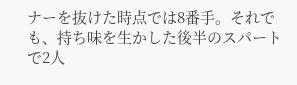ナーを抜けた時点では8番手。それでも、持ち味を生かした後半のスパートで2人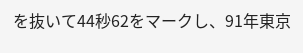を抜いて44秒62をマークし、91年東京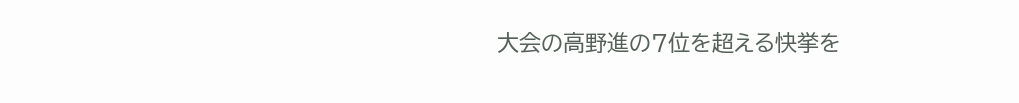大会の高野進の7位を超える快挙を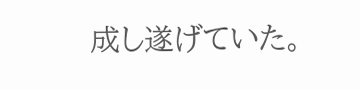成し遂げていた。